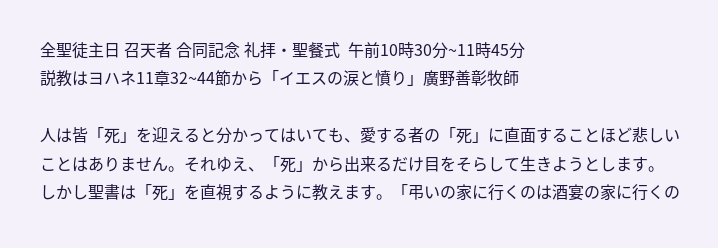全聖徒主日 召天者 合同記念 礼拝・聖餐式  午前10時30分~11時45分
説教はヨハネ11章32~44節から「イエスの涙と憤り」廣野善彰牧師

人は皆「死」を迎えると分かってはいても、愛する者の「死」に直面することほど悲しいことはありません。それゆえ、「死」から出来るだけ目をそらして生きようとします。
しかし聖書は「死」を直視するように教えます。「弔いの家に行くのは酒宴の家に行くの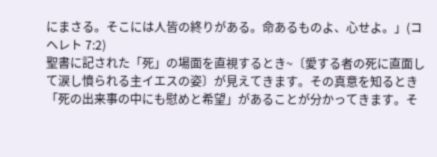にまさる。そこには人皆の終りがある。命あるものよ、心せよ。」(コヘレト 7:2)
聖書に記された「死」の場面を直視するとき~〔愛する者の死に直面して涙し憤られる主イエスの姿〕が見えてきます。その真意を知るとき「死の出来事の中にも慰めと希望」があることが分かってきます。そ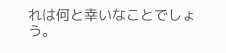れは何と幸いなことでしょう。